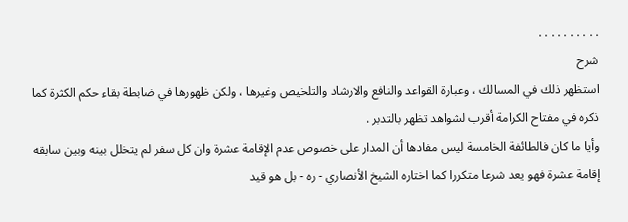. . . . . . . . . .
شرح
استظهر ذلك في المسالك ، وعبارة القواعد والنافع والارشاد والتلخيص وغيرها ، ولكن ظهورها في ضابطة بقاء حكم الكثرة كما ذكره في مفتاح الكرامة أقرب لشواهد تظهر بالتدبر .
وأيا ما كان فالطائفة الخامسة ليس مفادها أن المدار على خصوص عدم الإقامة عشرة وان كل سفر لم يتخلل بينه وبين سابقه إقامة عشرة فهو يعد شرعا متكررا كما اختاره الشيخ الأنصاري - ره - بل هو قيد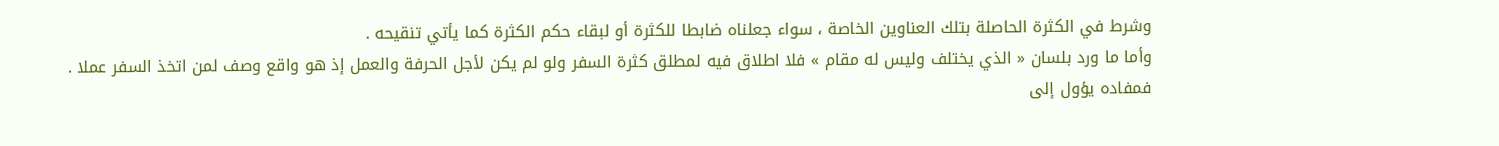وشرط في الكثرة الحاصلة بتلك العناوين الخاصة ، سواء جعلناه ضابطا للكثرة أو لبقاء حكم الكثرة كما يأتي تنقيحه .
وأما ما ورد بلسان « الذي يختلف وليس له مقام » فلا اطلاق فيه لمطلق كثرة السفر ولو لم يكن لأجل الحرفة والعمل إذ هو واقع وصف لمن اتخذ السفر عملا .
فمفاده يؤول إلى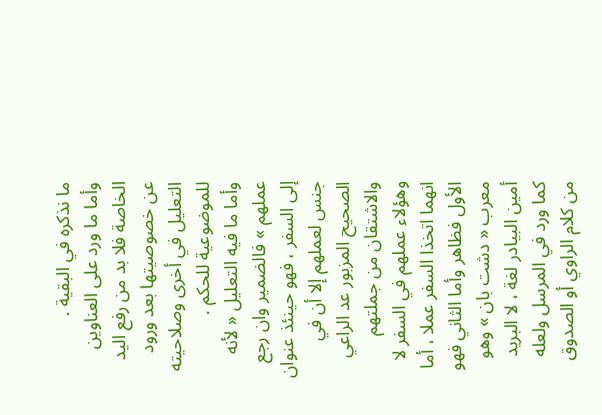ما نذكره في البقية .
وأما ما ورد على العناوين الخاصة فلا بد من رفع اليد عن خصوصيتها بعد ورود التعليل في أخرى وصلاحيته للموضوعية للحكم .
وأما ما فيه التعليل « لأنه عملهم » فالضمير وان رجع إلى السفر ، فهو حينئذ عنوان جنس لعملهم إلا أن في الصحيح المزبور عد الراعي والاشتقان من جملتهم وهؤلاء عملهم في السفر لا انهما اتخذا السفر عملا ، أما الأول فظاهر وأما الثاني فهو معرب « دشت بان » وهو أمين البيادر لغة ، لا البريد كما ورد في المرسل ولعله من كلام الراوي أو الصدوق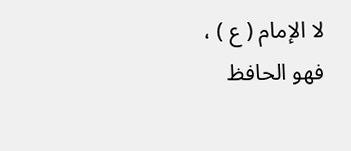لا الإمام ( ع ) ، فهو الحافظ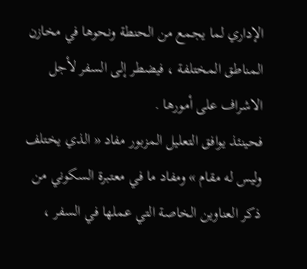الإداري لما يجمع من الحنطة ونحوها في مخازن المناطق المختلفة ، فيضطر إلى السفر لأجل الاشراف على أمورها .
فحينئذ يوافق التعليل المزبور مفاد « الذي يختلف وليس له مقام » ومفاد ما في معتبرة السكوني من ذكر العناوين الخاصة التي عملها في السفر ،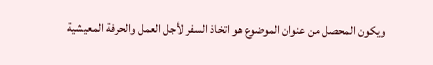ويكون المحصل من عنوان الموضوع هو اتخاذ السفر لأجل العمل والحرفة المعيشية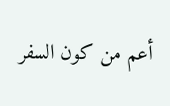أعم من كون السفر